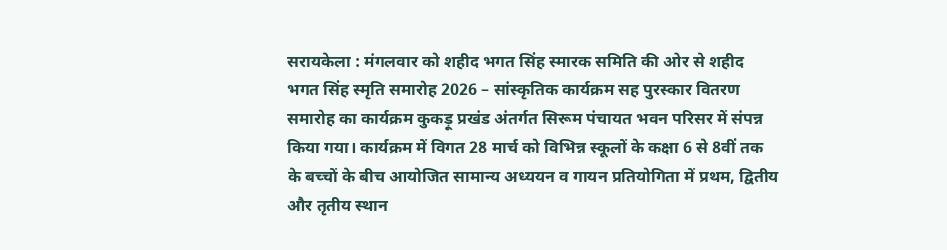सरायकेला : मंगलवार को शहीद भगत सिंह स्मारक समिति की ओर से शहीद भगत सिंह स्मृति समारोह 2026 – सांस्कृतिक कार्यक्रम सह पुरस्कार वितरण समारोह का कार्यक्रम कुकड़ू प्रखंड अंतर्गत सिरूम पंचायत भवन परिसर में संपन्न किया गया। कार्यक्रम में विगत 28 मार्च को विभिन्न स्कूलों के कक्षा 6 से 8वीं तक के बच्चों के बीच आयोजित सामान्य अध्ययन व गायन प्रतियोगिता में प्रथम, द्वितीय और तृतीय स्थान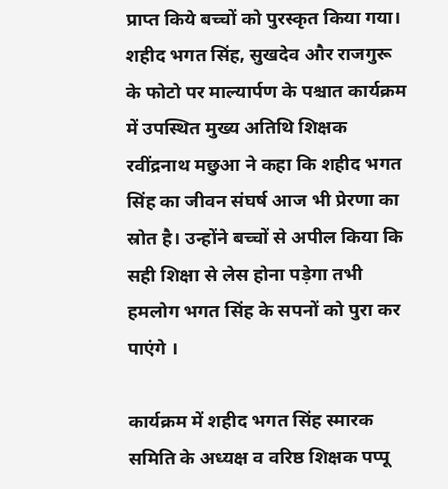प्राप्त किये बच्चों को पुरस्कृत किया गया। शहीद भगत सिंह, सुखदेव और राजगुरू के फोटो पर माल्यार्पण के पश्चात कार्यक्रम में उपस्थित मुख्य अतिथि शिक्षक रवींद्रनाथ मछुआ ने कहा कि शहीद भगत सिंह का जीवन संघर्ष आज भी प्रेरणा का स्रोत है। उन्होंने बच्चों से अपील किया कि सही शिक्षा से लेस होना पड़ेगा तभी हमलोग भगत सिंह के सपनों को पुरा कर पाएंगे ।

कार्यक्रम में शहीद भगत सिंह स्मारक समिति के अध्यक्ष व वरिष्ठ शिक्षक पप्पू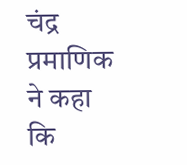चंद्र प्रमाणिक ने कहा कि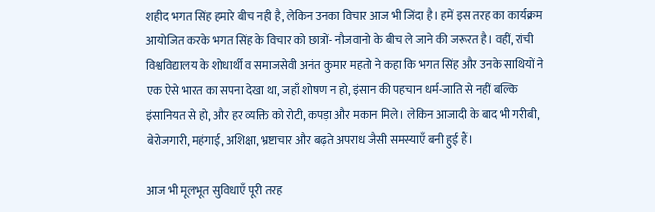शहीद भगत सिंह हमारे बीच नही है, लेकिन उनका विचार आज भी जिंदा है। हमें इस तरह का कार्यक्रम आयोजित करके भगत सिंह के विचार को छात्रों- नौजवानो के बीच ले जाने की जरूरत है। वहीं, रांची विश्वविद्यालय के शोधार्थी व समाजसेवी अनंत कुमार महतो ने कहा कि भगत सिंह और उनके साथियों ने एक ऐसे भारत का सपना देखा था, जहाँ शोषण न हो, इंसान की पहचान धर्म-जाति से नहीं बल्कि इंसानियत से हो, और हर व्यक्ति को रोटी, कपड़ा और मकान मिले। लेकिन आजादी के बाद भी गरीबी, बेरोजगारी, महंगाई, अशिक्षा, भ्रष्टाचार और बढ़ते अपराध जैसी समस्याएँ बनी हुई हैं।

आज भी मूलभूत सुविधाएँ पूरी तरह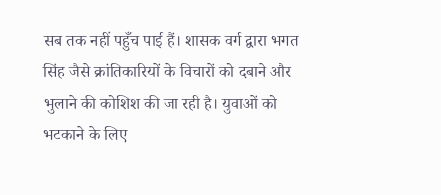सब तक नहीं पहुँच पाई हैं। शासक वर्ग द्वारा भगत सिंह जैसे क्रांतिकारियों के विचारों को दबाने और भुलाने की कोशिश की जा रही है। युवाओं को भटकाने के लिए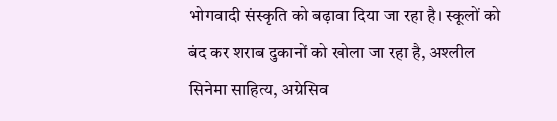भोगवादी संस्कृति को बढ़ावा दिया जा रहा है। स्कूलों को बंद कर शराब दुकानों को खोला जा रहा है, अश्लील सिनेमा साहित्य, अग्रेसिव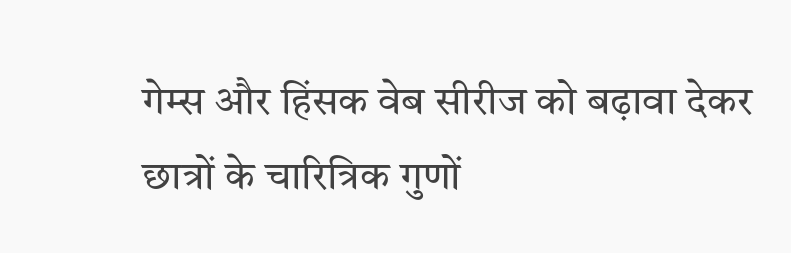गेम्स और हिंसक वेब सीरीज को बढ़ावा देकर छात्रों के चारित्रिक गुणों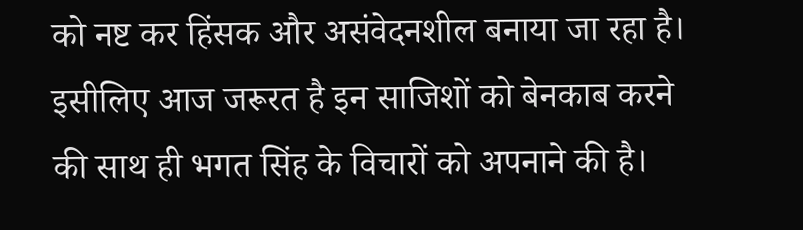को नष्ट कर हिंसक और असंवेदनशील बनाया जा रहा है। इसीलिए आज जरूरत है इन साजिशों को बेनकाब करने की साथ ही भगत सिंह के विचारों को अपनाने की है।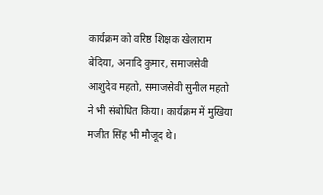कार्यक्रम को वरिष्ठ शिक्षक खेलाराम बेदिया, अनादि कुमार, समाजसेवी आशुदेव महतो, समाजसेवी सुनील महतो ने भी संबोधित किया। कार्यक्रम में मुखिया मजीत सिंह भी मौजूद थे।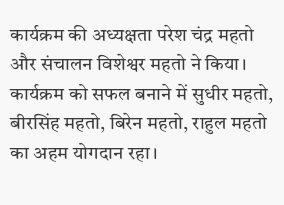कार्यक्रम की अध्यक्षता परेश चंद्र महतो और संचालन विशेश्वर महतो ने किया। कार्यक्रम को सफल बनाने में सुधीर महतो, बीरसिंह महतो, बिरेन महतो, राहुल महतो का अहम योगदान रहा।